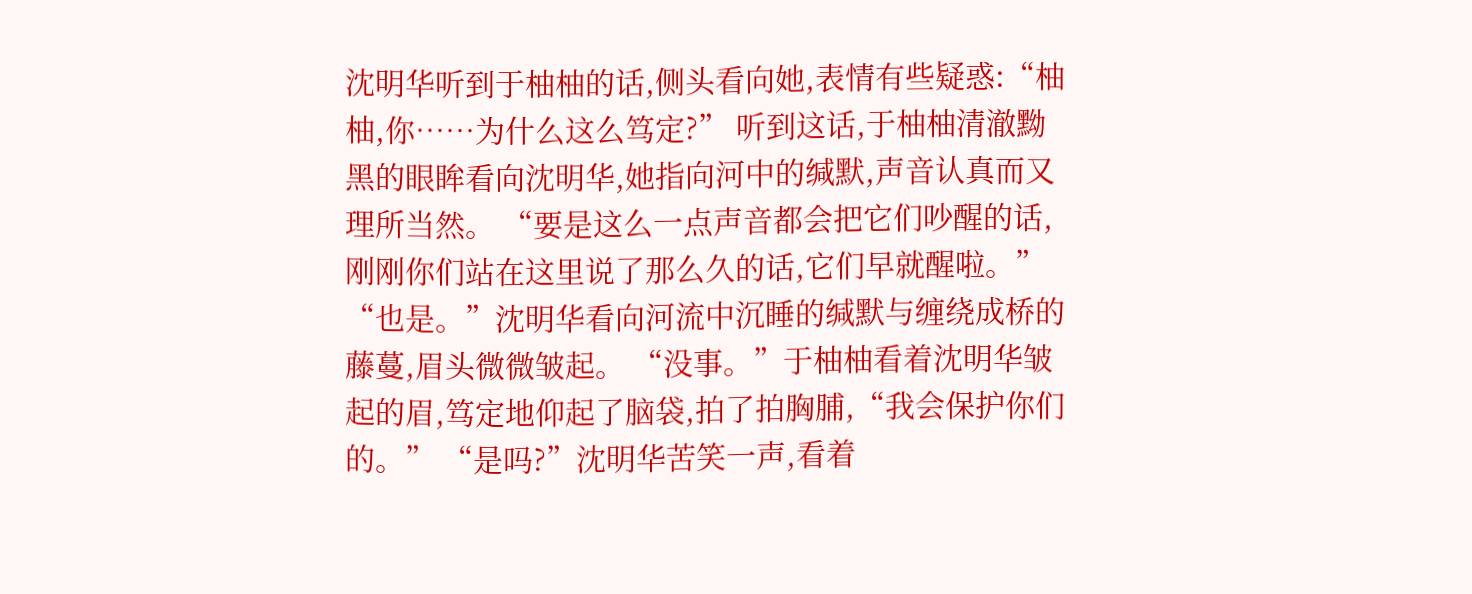沈明华听到于柚柚的话,侧头看向她,表情有些疑惑:“柚柚,你……为什么这么笃定?” 听到这话,于柚柚清澈黝黑的眼眸看向沈明华,她指向河中的缄默,声音认真而又理所当然。 “要是这么一点声音都会把它们吵醒的话,刚刚你们站在这里说了那么久的话,它们早就醒啦。” “也是。”沈明华看向河流中沉睡的缄默与缠绕成桥的藤蔓,眉头微微皱起。 “没事。”于柚柚看着沈明华皱起的眉,笃定地仰起了脑袋,拍了拍胸脯,“我会保护你们的。” “是吗?”沈明华苦笑一声,看着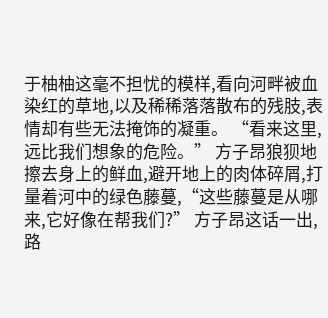于柚柚这毫不担忧的模样,看向河畔被血染红的草地,以及稀稀落落散布的残肢,表情却有些无法掩饰的凝重。 “看来这里,远比我们想象的危险。” 方子昂狼狈地擦去身上的鲜血,避开地上的肉体碎屑,打量着河中的绿色藤蔓,“这些藤蔓是从哪来,它好像在帮我们?” 方子昂这话一出,路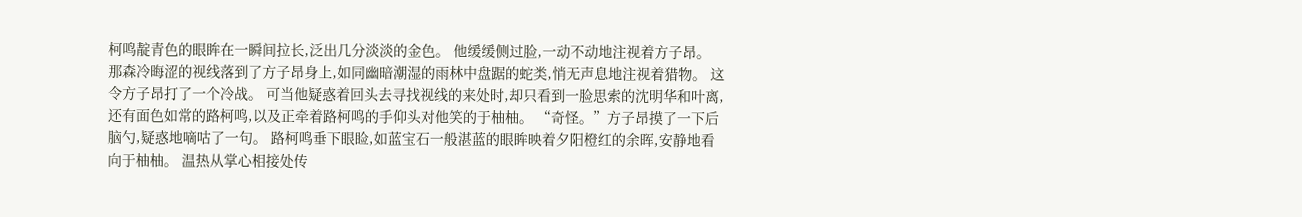柯鸣靛青色的眼眸在一瞬间拉长,泛出几分淡淡的金色。 他缓缓侧过脸,一动不动地注视着方子昂。 那森冷晦涩的视线落到了方子昂身上,如同幽暗潮湿的雨林中盘踞的蛇类,悄无声息地注视着猎物。 这令方子昂打了一个冷战。 可当他疑惑着回头去寻找视线的来处时,却只看到一脸思索的沈明华和叶离,还有面色如常的路柯鸣,以及正牵着路柯鸣的手仰头对他笑的于柚柚。 “奇怪。”方子昂摸了一下后脑勺,疑惑地嘀咕了一句。 路柯鸣垂下眼睑,如蓝宝石一般湛蓝的眼眸映着夕阳橙红的余晖,安静地看向于柚柚。 温热从掌心相接处传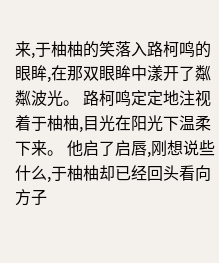来,于柚柚的笑落入路柯鸣的眼眸,在那双眼眸中漾开了粼粼波光。 路柯鸣定定地注视着于柚柚,目光在阳光下温柔下来。 他启了启唇,刚想说些什么,于柚柚却已经回头看向方子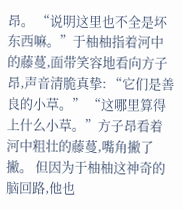昂。 “说明这里也不全是坏东西嘛。”于柚柚指着河中的藤蔓,面带笑容地看向方子昂,声音清脆真挚: “它们是善良的小草。” “这哪里算得上什么小草。”方子昂看着河中粗壮的藤蔓,嘴角撇了撇。 但因为于柚柚这神奇的脑回路,他也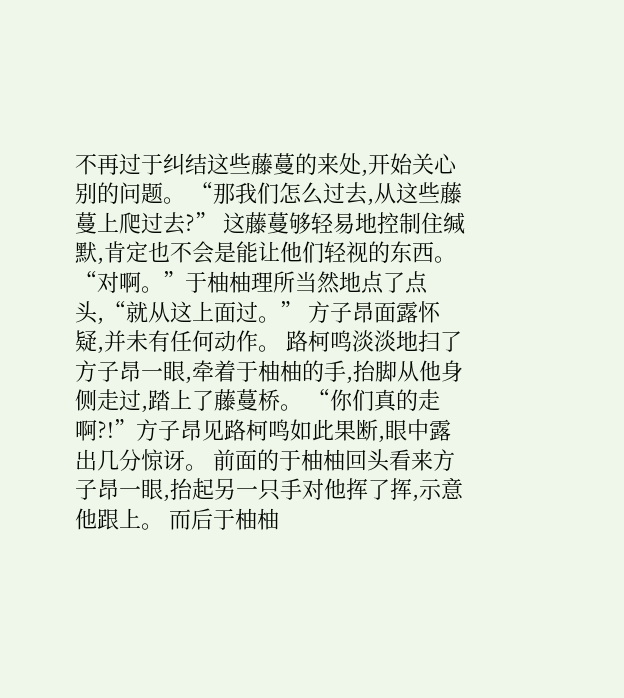不再过于纠结这些藤蔓的来处,开始关心别的问题。 “那我们怎么过去,从这些藤蔓上爬过去?” 这藤蔓够轻易地控制住缄默,肯定也不会是能让他们轻视的东西。 “对啊。”于柚柚理所当然地点了点头,“就从这上面过。” 方子昂面露怀疑,并未有任何动作。 路柯鸣淡淡地扫了方子昂一眼,牵着于柚柚的手,抬脚从他身侧走过,踏上了藤蔓桥。 “你们真的走啊?!”方子昂见路柯鸣如此果断,眼中露出几分惊讶。 前面的于柚柚回头看来方子昂一眼,抬起另一只手对他挥了挥,示意他跟上。 而后于柚柚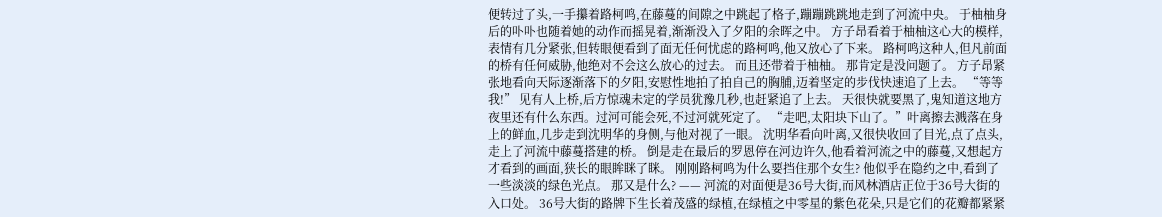便转过了头,一手攥着路柯鸣,在藤蔓的间隙之中跳起了格子,蹦蹦跳跳地走到了河流中央。 于柚柚身后的卟卟也随着她的动作而摇晃着,渐渐没入了夕阳的余晖之中。 方子昂看着于柚柚这心大的模样,表情有几分紧张,但转眼便看到了面无任何忧虑的路柯鸣,他又放心了下来。 路柯鸣这种人,但凡前面的桥有任何威胁,他绝对不会这么放心的过去。 而且还带着于柚柚。 那肯定是没问题了。 方子昂紧张地看向天际逐渐落下的夕阳,安慰性地拍了拍自己的胸脯,迈着坚定的步伐快速追了上去。 “等等我!” 见有人上桥,后方惊魂未定的学员犹豫几秒,也赶紧追了上去。 天很快就要黑了,鬼知道这地方夜里还有什么东西。过河可能会死,不过河就死定了。 “走吧,太阳块下山了。”叶离擦去溅落在身上的鲜血,几步走到沈明华的身侧,与他对视了一眼。 沈明华看向叶离,又很快收回了目光,点了点头,走上了河流中藤蔓搭建的桥。 倒是走在最后的罗恩停在河边许久,他看着河流之中的藤蔓,又想起方才看到的画面,狭长的眼眸眯了眯。 刚刚路柯鸣为什么要挡住那个女生? 他似乎在隐约之中,看到了一些淡淡的绿色光点。 那又是什么? —— 河流的对面便是36号大街,而风林酒店正位于36号大街的入口处。 36号大街的路牌下生长着茂盛的绿植,在绿植之中零星的紫色花朵,只是它们的花瓣都紧紧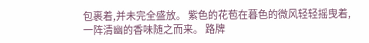包裹着,并未完全盛放。 紫色的花苞在暮色的微风轻轻摇曳着,一阵清幽的香味随之而来。 路牌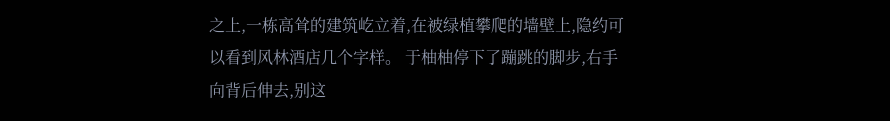之上,一栋高耸的建筑屹立着,在被绿植攀爬的墙壁上,隐约可以看到风林酒店几个字样。 于柚柚停下了蹦跳的脚步,右手向背后伸去,别这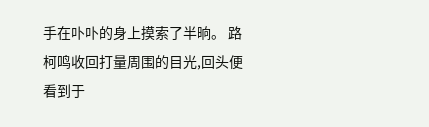手在卟卟的身上摸索了半晌。 路柯鸣收回打量周围的目光,回头便看到于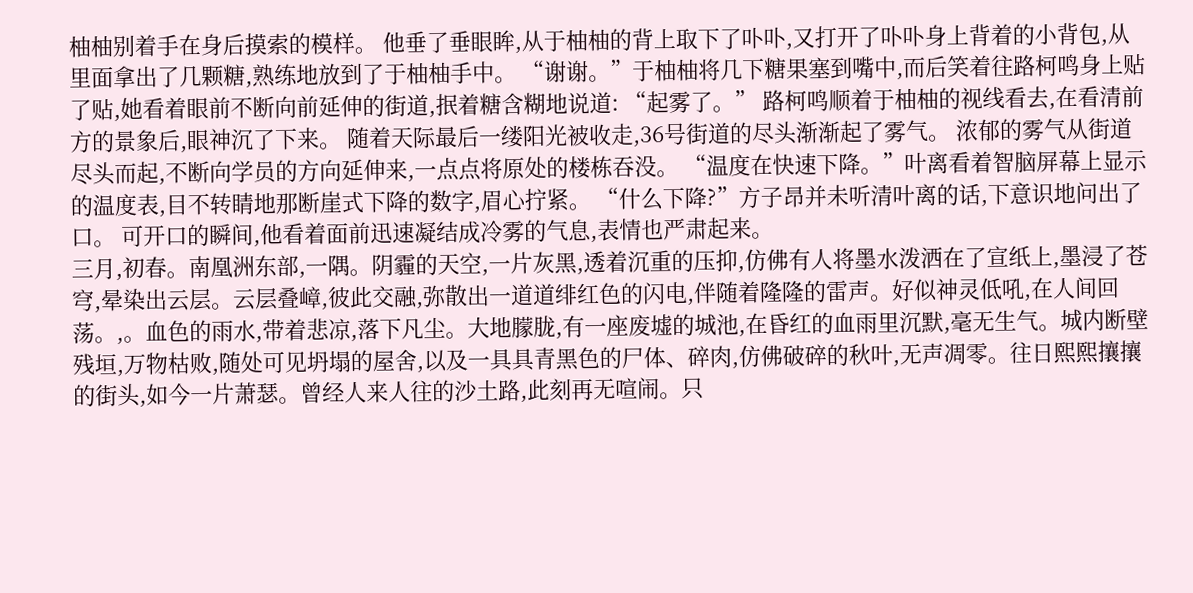柚柚别着手在身后摸索的模样。 他垂了垂眼眸,从于柚柚的背上取下了卟卟,又打开了卟卟身上背着的小背包,从里面拿出了几颗糖,熟练地放到了于柚柚手中。 “谢谢。”于柚柚将几下糖果塞到嘴中,而后笑着往路柯鸣身上贴了贴,她看着眼前不断向前延伸的街道,抿着糖含糊地说道: “起雾了。” 路柯鸣顺着于柚柚的视线看去,在看清前方的景象后,眼神沉了下来。 随着天际最后一缕阳光被收走,36号街道的尽头渐渐起了雾气。 浓郁的雾气从街道尽头而起,不断向学员的方向延伸来,一点点将原处的楼栋吞没。 “温度在快速下降。”叶离看着智脑屏幕上显示的温度表,目不转睛地那断崖式下降的数字,眉心拧紧。 “什么下降?”方子昂并未听清叶离的话,下意识地问出了口。 可开口的瞬间,他看着面前迅速凝结成冷雾的气息,表情也严肃起来。
三月,初春。南凰洲东部,一隅。阴霾的天空,一片灰黑,透着沉重的压抑,仿佛有人将墨水泼洒在了宣纸上,墨浸了苍穹,晕染出云层。云层叠嶂,彼此交融,弥散出一道道绯红色的闪电,伴随着隆隆的雷声。好似神灵低吼,在人间回荡。,。血色的雨水,带着悲凉,落下凡尘。大地朦胧,有一座废墟的城池,在昏红的血雨里沉默,毫无生气。城内断壁残垣,万物枯败,随处可见坍塌的屋舍,以及一具具青黑色的尸体、碎肉,仿佛破碎的秋叶,无声凋零。往日熙熙攘攘的街头,如今一片萧瑟。曾经人来人往的沙土路,此刻再无喧闹。只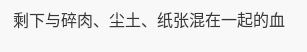剩下与碎肉、尘土、纸张混在一起的血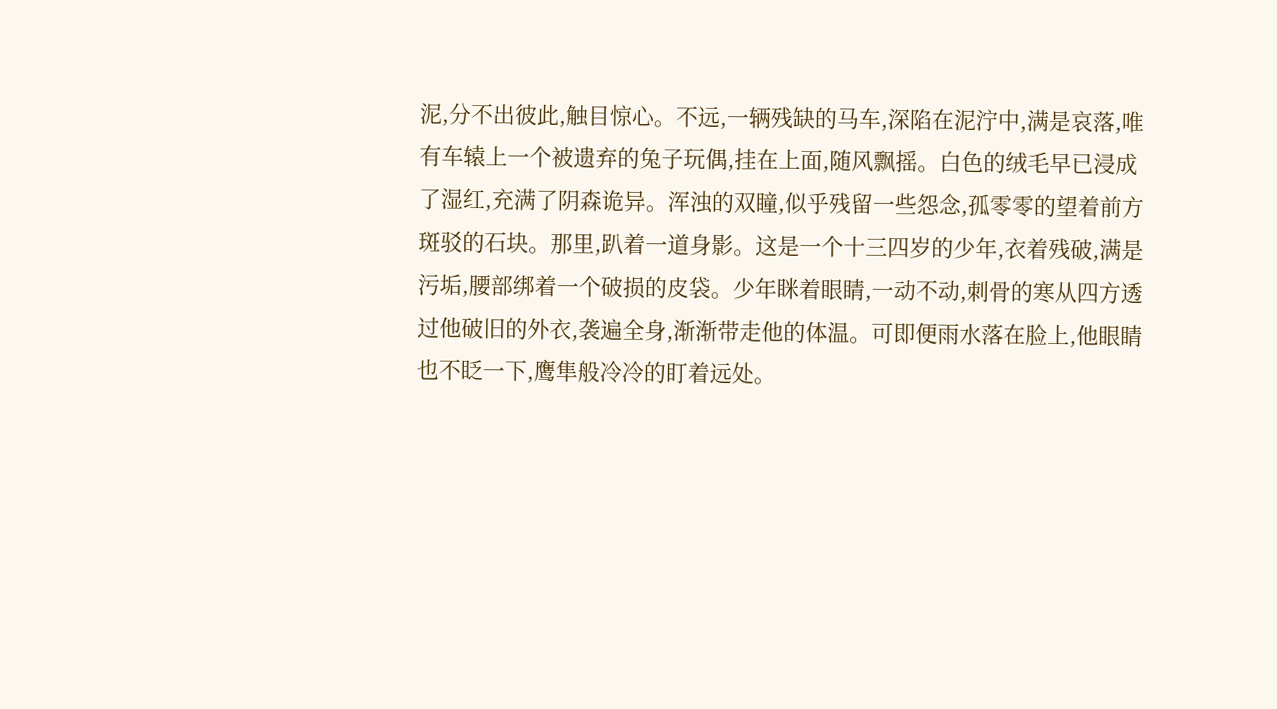泥,分不出彼此,触目惊心。不远,一辆残缺的马车,深陷在泥泞中,满是哀落,唯有车辕上一个被遗弃的兔子玩偶,挂在上面,随风飘摇。白色的绒毛早已浸成了湿红,充满了阴森诡异。浑浊的双瞳,似乎残留一些怨念,孤零零的望着前方斑驳的石块。那里,趴着一道身影。这是一个十三四岁的少年,衣着残破,满是污垢,腰部绑着一个破损的皮袋。少年眯着眼睛,一动不动,刺骨的寒从四方透过他破旧的外衣,袭遍全身,渐渐带走他的体温。可即便雨水落在脸上,他眼睛也不眨一下,鹰隼般冷冷的盯着远处。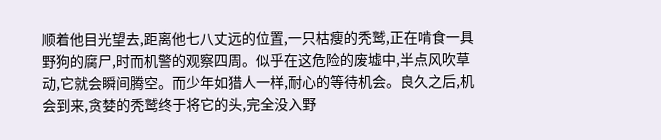顺着他目光望去,距离他七八丈远的位置,一只枯瘦的秃鹫,正在啃食一具野狗的腐尸,时而机警的观察四周。似乎在这危险的废墟中,半点风吹草动,它就会瞬间腾空。而少年如猎人一样,耐心的等待机会。良久之后,机会到来,贪婪的秃鹫终于将它的头,完全没入野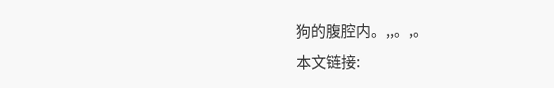狗的腹腔内。,,。,。
本文链接: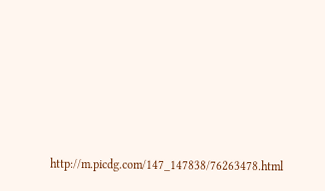http://m.picdg.com/147_147838/76263478.html